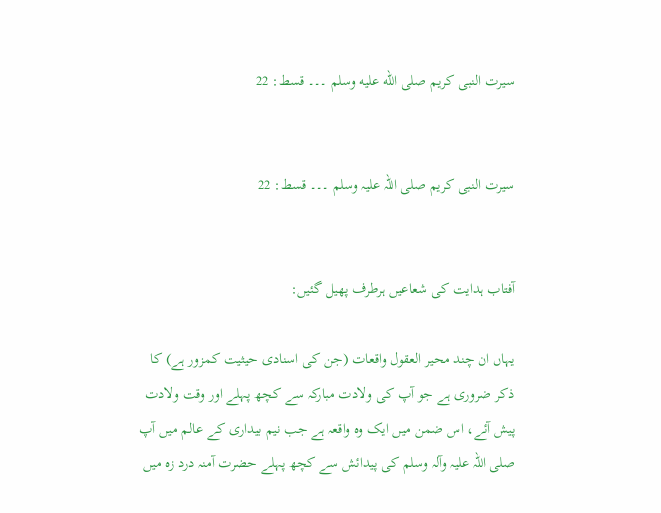سیرت النبی کریم صلى الله عليه وسلم ۔۔۔ قسط: 22


سیرت النبی کریم صلی اللہ علیہ وسلم ۔۔۔ قسط: 22


آفتاب ہدایت کی شعاعیں ہرطرف پھیل گئیں:

یہاں ان چند محیر العقول واقعات (جن کی اسنادی حیثیت کمزور ہے) کا ذکر ضروری ہے جو آپ کی ولادت مبارکہ سے کچھ پہلے اور وقت ولادت پیش آئے، اس ضمن میں ایک وہ واقعہ ہے جب نیم بیداری کے عالم میں آپ صلی اللہ علیہ وآلہ وسلم کی پیدائش سے کچھ پہلے حضرت آمنہ درد زہ میں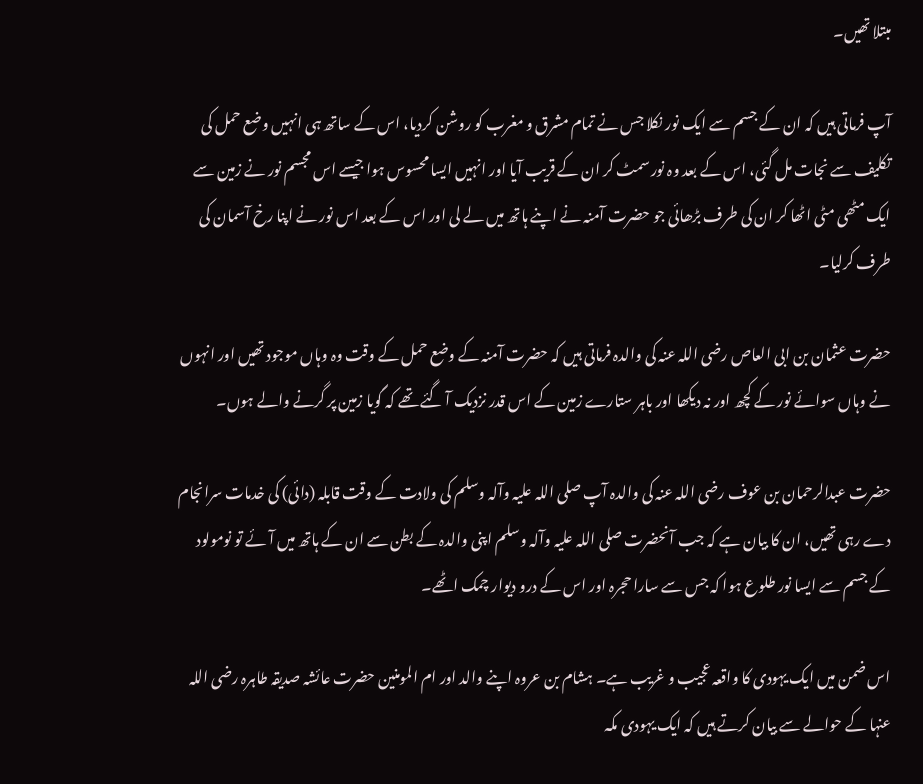مبتلا تھیں۔

آپ فرماتی ہیں کہ ان کے جسم سے ایک نور نکلا جس نے تمام مشرق و مغرب کو روشن کردیا، اس کے ساتھ ہی انہیں وضع حمل کی تکلیف سے نجات مل گئی، اس کے بعد وہ نور سمٹ کر ان کے قریب آیا اور انہیں ایسا محسوس ہوا جیسے اس مجسم نور نے زمین سے ایک مٹھی مٹی اٹھا کر ان کی طرف بڑھائی جو حضرت آمنہ نے اپنے ہاتھ میں لے لی اور اس کے بعد اس نور نے اپنا رخ آسمان کی طرف کرلیا۔

حضرت عثمان بن ابی العاص رضی اللہ عنہ کی والدہ فرماتی ہیں کہ حضرت آمنہ کے وضع حمل کے وقت وہ وہاں موجود تھیں اور انہوں نے وہاں سوائے نور کے کچھ اور نہ دیکھا اور باہر ستارے زمین کے اس قدر نزدیک آ گئے تھے کہ گویا زمین پر گرنے والے ہوں۔

حضرت عبدالرحمان بن عوف رضی اللہ عنہ کی والدہ آپ صلی اللہ علیہ وآلہ وسلم کی ولادت کے وقت قابلہ (دائی) کی خدمات سرانجام دے رہی تھیں، ان کا بیان ہے کہ جب آنحضرت صلی اللہ علیہ وآلہ وسلم اپنی والدہ کے بطن سے ان کے ہاتھ میں آئے تو نومولود کے جسم سے ایسا نور طلوع ہوا کہ جس سے سارا حجرہ اور اس کے درو دیوار چمک اٹھے۔

اس ضمن میں ایک یہودی کا واقعہ عجیب و غریب ہے۔ ہشام بن عروہ اپنے والد اور ام المومنین حضرت عائشہ صدیقہ طاہرہ رضی اللہ عنہا کے حوالے سے بیان کرتے ہیں کہ ایک یہودی مکہ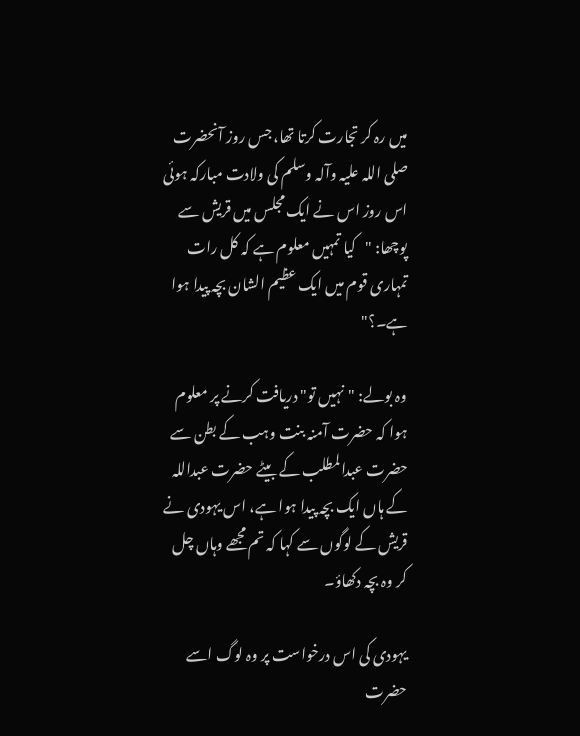میں رہ کر تجارت کرتا تھا، جس روز آنحضرت صلی اللہ علیہ وآلہ وسلم کی ولادت مبارکہ ہوئی اس روز اس نے ایک مجلس میں قریش سے پوچھا: "کیا تمہیں معلوم ہے کہ کل رات تمہاری قوم میں ایک عظیم الشان بچہ پیدا ہوا ہے۔؟"

وہ بولے: "نہیں تو" دریافت کرنے پر معلوم ہوا کہ حضرت آمنہ بنت وہب کے بطن سے حضرت عبدالمطلب کے بیٹے حضرت عبداللہ کے ہاں ایک بچہ پیدا ہوا ہے، اس یہودی نے قریش کے لوگوں سے کہا کہ تم مجھے وہاں چل کر وہ بچہ دکھاؤ۔

یہودی کی اس درخواست پر وہ لوگ اسے حضرت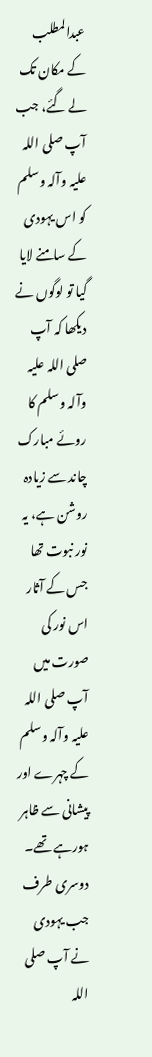عبدالمطلب کے مکان تک لے گئے، جب آپ صلی اللہ علیہ وآلہ وسلم کو اس یہودی کے سامنے لایا گیا تو لوگوں نے دیکھا کہ آپ صلی اللہ علیہ وآلہ وسلم کا روئے مبارک چاند سے زیادہ روشن ہے، یہ نور نبوت تھا جس کے آثار اس نور کی صورت میں آپ صلی اللہ علیہ وآلہ وسلم کے چہرے اور پیشانی سے ظاہر ہورہے تھے۔ دوسری طرف جب یہودی نے آپ صلی اللہ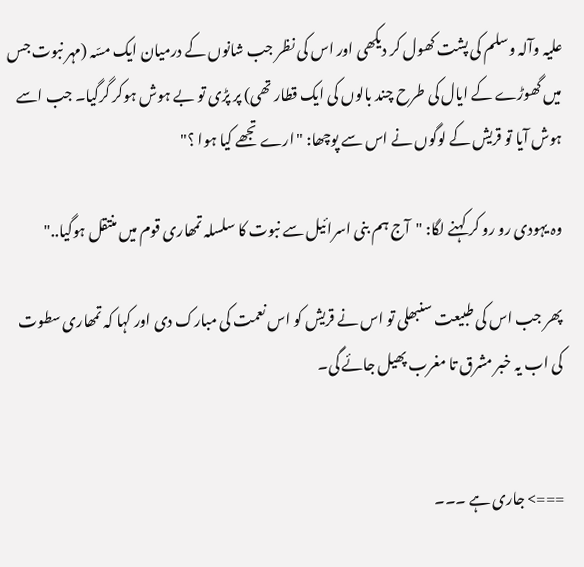علیہ وآلہ وسلم کی پشت کھول کر دیکھی اور اس کی نظر جب شانوں کے درمیان ایک مسّہ (مہر نبوت جس میں گھوڑے کے ایال کی طرح چند بالوں کی ایک قطار تھی) پر پڑی تو بے ہوش ہوکر گرگیا۔ جب اسے ہوش آیا تو قریش کے لوگوں نے اس سے پوچھا: "ارے تجھے کیا ہوا ؟"

وہ یہودی رو رو کر کہنے لگا: "آج ہم بنی اسرائیل سے نبوت کا سلسلہ تمھاری قوم میں منتقل ہوگیا.."

پھر جب اس کی طبیعت سنبھلی تو اس نے قریش کو اس نعمت کی مبارک دی اور کہا کہ تمھاری سطوت کی اب یہ خبر مشرق تا مغرب پھیل جائے گی۔


===> جاری ہے ۔۔۔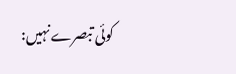کوئی تبصرے نہیں: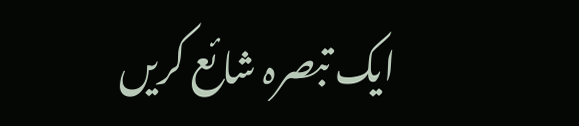ایک تبصرہ شائع کریں